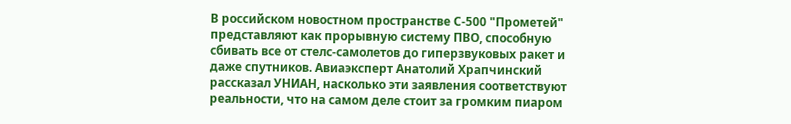В российском новостном пространстве С-500 "Прометей" представляют как прорывную систему ПВО, способную сбивать все от стелс-самолетов до гиперзвуковых ракет и даже спутников. Авиаэксперт Анатолий Храпчинский рассказал УНИАН, насколько эти заявления соответствуют реальности, что на самом деле стоит за громким пиаром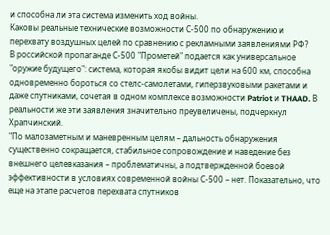и способна ли эта система изменить ход войны.
Каковы реальные технические возможности С-500 по обнаружению и перехвату воздушных целей по сравнению с рекламными заявлениями РФ?
В российской пропаганде С-500 "Прометей" подается как универсальное "оружие будущего": система, которая якобы видит цели на 600 км, способна одновременно бороться со стелс-самолетами, гиперзвуковыми ракетами и даже спутниками, сочетая в одном комплексе возможности Patriot и THAAD. В реальности же эти заявления значительно преувеличены, подчеркнул Храпчинский.
"По малозаметным и маневренным целям – дальность обнаружения существенно сокращается, стабильное сопровождение и наведение без внешнего целевказания – проблематичны, а подтвержденной боевой эффективности в условиях современной войны С-500 – нет. Показательно, что еще на этапе расчетов перехвата спутников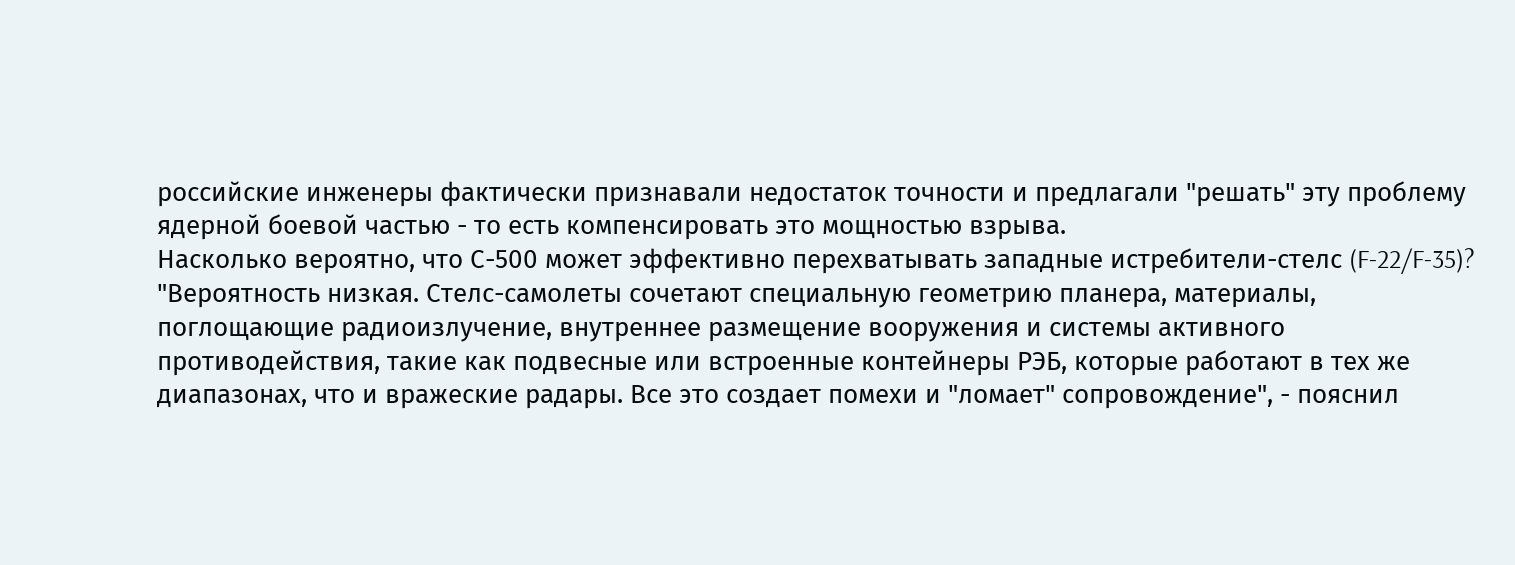российские инженеры фактически признавали недостаток точности и предлагали "решать" эту проблему ядерной боевой частью - то есть компенсировать это мощностью взрыва.
Насколько вероятно, что С-500 может эффективно перехватывать западные истребители-стелс (F-22/F-35)?
"Вероятность низкая. Стелс-самолеты сочетают специальную геометрию планера, материалы, поглощающие радиоизлучение, внутреннее размещение вооружения и системы активного противодействия, такие как подвесные или встроенные контейнеры РЭБ, которые работают в тех же диапазонах, что и вражеские радары. Все это создает помехи и "ломает" сопровождение", - пояснил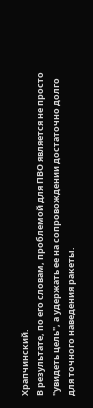Храпчинский.
В результате, по его словам, проблемой для ПВО является не просто "увидеть цель", а удержать ее на сопровождении достаточно долго для точного наведения ракеты.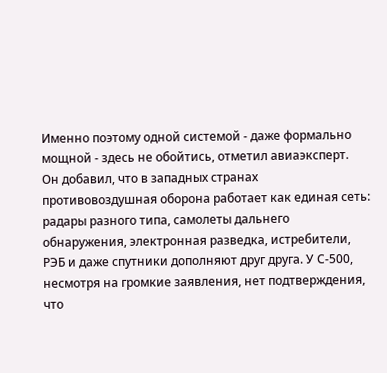Именно поэтому одной системой - даже формально мощной - здесь не обойтись, отметил авиаэксперт.
Он добавил, что в западных странах противовоздушная оборона работает как единая сеть: радары разного типа, самолеты дальнего обнаружения, электронная разведка, истребители, РЭБ и даже спутники дополняют друг друга. У С-500, несмотря на громкие заявления, нет подтверждения, что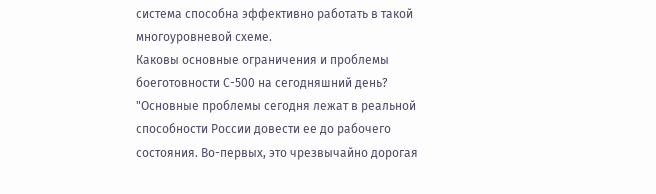система способна эффективно работать в такой многоуровневой схеме.
Каковы основные ограничения и проблемы боеготовности С-500 на сегодняшний день?
"Основные проблемы сегодня лежат в реальной способности России довести ее до рабочего состояния. Во-первых, это чрезвычайно дорогая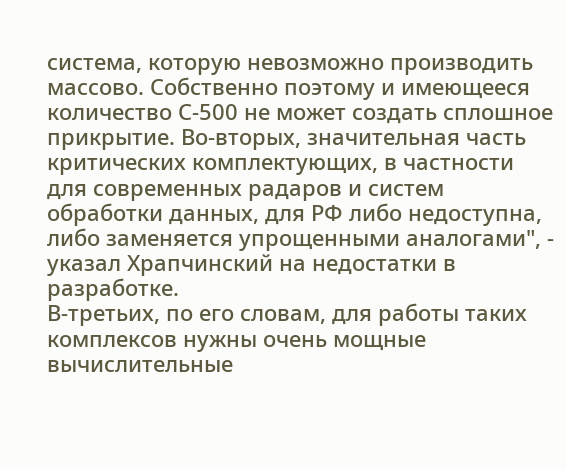система, которую невозможно производить массово. Собственно поэтому и имеющееся количество С-500 не может создать сплошное прикрытие. Во-вторых, значительная часть критических комплектующих, в частности для современных радаров и систем обработки данных, для РФ либо недоступна, либо заменяется упрощенными аналогами", - указал Храпчинский на недостатки в разработке.
В-третьих, по его словам, для работы таких комплексов нужны очень мощные вычислительные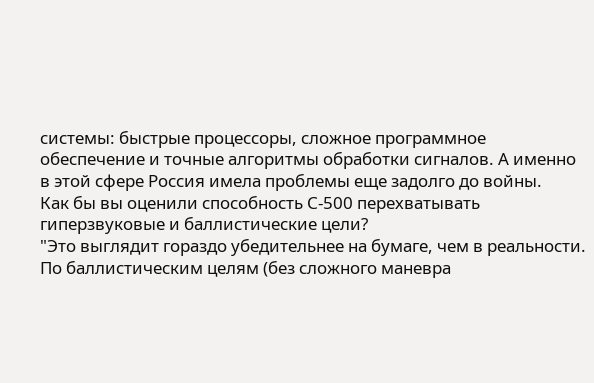системы: быстрые процессоры, сложное программное обеспечение и точные алгоритмы обработки сигналов. А именно в этой сфере Россия имела проблемы еще задолго до войны.
Как бы вы оценили способность С-500 перехватывать гиперзвуковые и баллистические цели?
"Это выглядит гораздо убедительнее на бумаге, чем в реальности. По баллистическим целям (без сложного маневра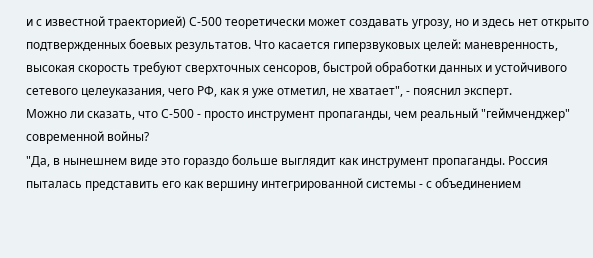и с известной траекторией) С-500 теоретически может создавать угрозу, но и здесь нет открыто подтвержденных боевых результатов. Что касается гиперзвуковых целей: маневренность, высокая скорость требуют сверхточных сенсоров, быстрой обработки данных и устойчивого сетевого целеуказания, чего РФ, как я уже отметил, не хватает", - пояснил эксперт.
Можно ли сказать, что С-500 - просто инструмент пропаганды, чем реальный "геймченджер" современной войны?
"Да, в нынешнем виде это гораздо больше выглядит как инструмент пропаганды. Россия пыталась представить его как вершину интегрированной системы - с объединением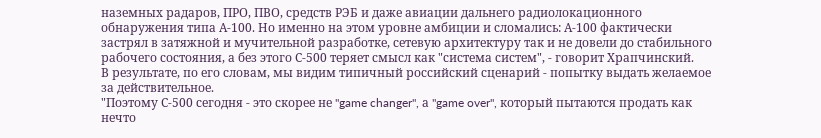наземных радаров, ПРО, ПВО, средств РЭБ и даже авиации дальнего радиолокационного обнаружения типа А-100. Но именно на этом уровне амбиции и сломались: А-100 фактически застрял в затяжной и мучительной разработке, сетевую архитектуру так и не довели до стабильного рабочего состояния, а без этого С-500 теряет смысл как "система систем", - говорит Храпчинский.
В результате, по его словам, мы видим типичный российский сценарий - попытку выдать желаемое за действительное.
"Поэтому С-500 сегодня - это скорее не "game changer", а "game over", который пытаются продать как нечто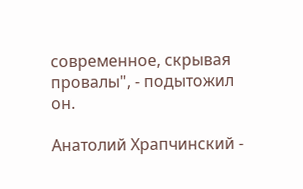современное, скрывая провалы", - подытожил он.

Анатолий Храпчинский -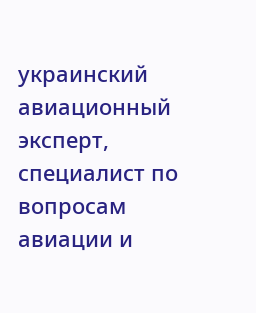украинский авиационный эксперт, специалист по вопросам авиации и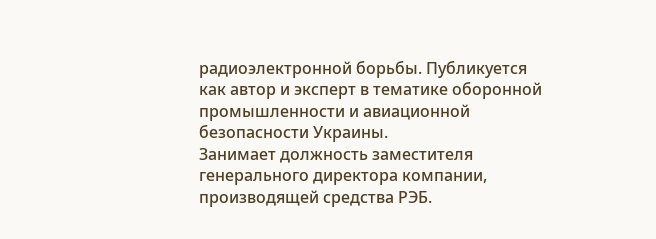радиоэлектронной борьбы. Публикуется как автор и эксперт в тематике оборонной промышленности и авиационной безопасности Украины.
Занимает должность заместителя генерального директора компании, производящей средства РЭБ.